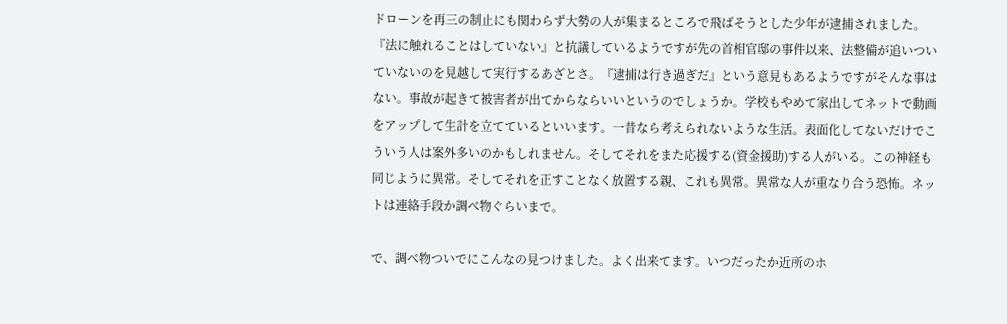ドローンを再三の制止にも関わらず大勢の人が集まるところで飛ばそうとした少年が逮捕されました。『法に触れることはしていない』と抗議しているようですが先の首相官邸の事件以来、法整備が追いついていないのを見越して実行するあざとさ。『逮捕は行き過ぎだ』という意見もあるようですがそんな事はない。事故が起きて被害者が出てからならいいというのでしょうか。学校もやめて家出してネットで動画をアップして生計を立てているといいます。一昔なら考えられないような生活。表面化してないだけでこういう人は案外多いのかもしれません。そしてそれをまた応援する(資金援助)する人がいる。この神経も同じように異常。そしてそれを正すことなく放置する親、これも異常。異常な人が重なり合う恐怖。ネットは連絡手段か調べ物ぐらいまで。

で、調べ物ついでにこんなの見つけました。よく出来てます。いつだったか近所のホ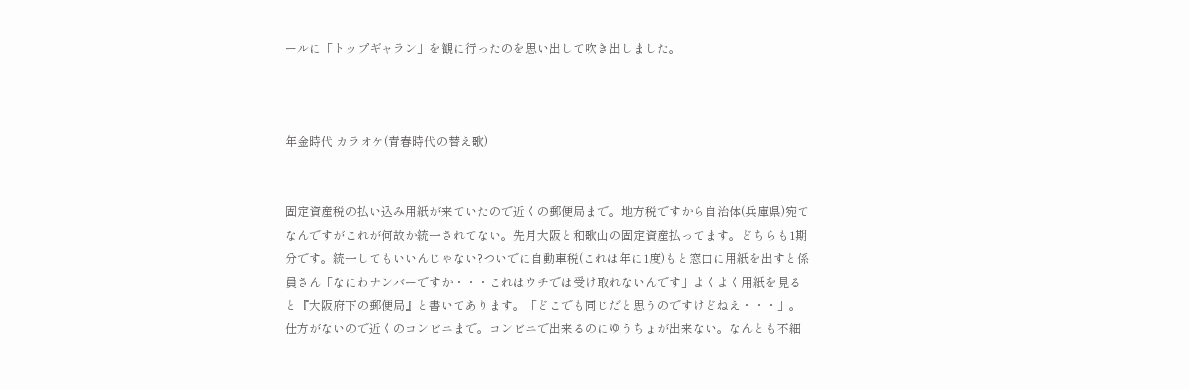ールに「トップギャラン」を観に行ったのを思い出して吹き出しました。



年金時代 カラオケ(青春時代の替え歌)


固定資産税の払い込み用紙が来ていたので近くの郵便局まで。地方税ですから自治体(兵庫県)宛てなんですがこれが何故か統一されてない。先月大阪と和歌山の固定資産払ってます。どちらも1期分です。統一してもいいんじゃない?ついでに自動車税(これは年に1度)もと窓口に用紙を出すと係員さん「なにわナンバーですか・・・これはウチでは受け取れないんです」よくよく用紙を見ると『大阪府下の郵便局』と書いてあります。「どこでも同じだと思うのですけどねえ・・・」。仕方がないので近くのコンビニまで。コンビニで出来るのにゆうちょが出来ない。なんとも不細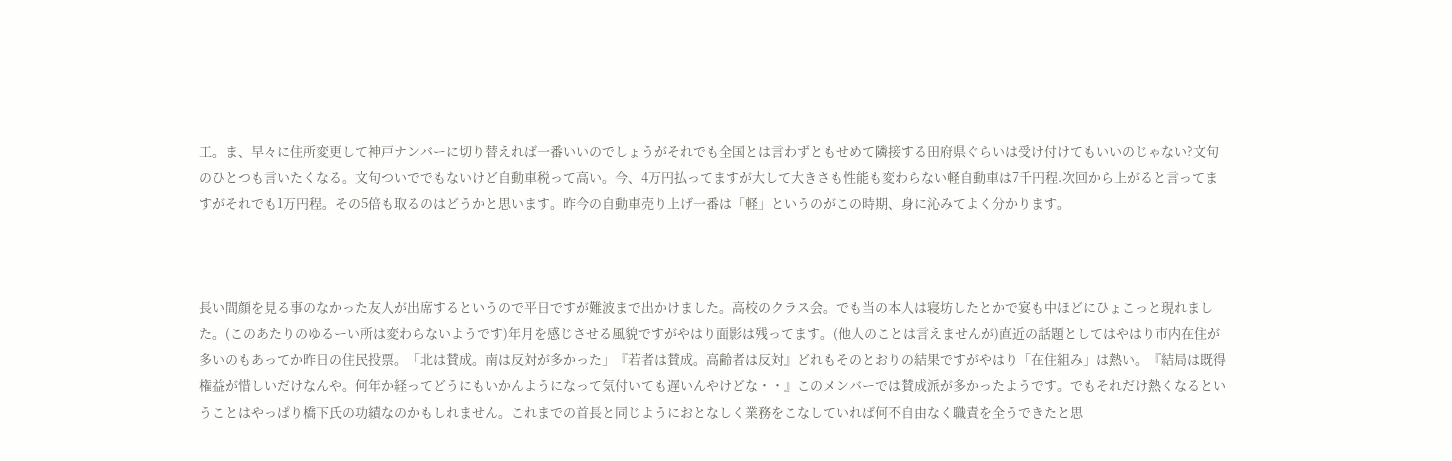工。ま、早々に住所変更して神戸ナンバーに切り替えれば一番いいのでしょうがそれでも全国とは言わずともせめて隣接する田府県ぐらいは受け付けてもいいのじゃない?文句のひとつも言いたくなる。文句ついででもないけど自動車税って高い。今、4万円払ってますが大して大きさも性能も変わらない軽自動車は7千円程.次回から上がると言ってますがそれでも1万円程。その5倍も取るのはどうかと思います。昨今の自動車売り上げ一番は「軽」というのがこの時期、身に沁みてよく分かります。



長い間顔を見る事のなかった友人が出席するというので平日ですが難波まで出かけました。高校のクラス会。でも当の本人は寝坊したとかで宴も中ほどにひょこっと現れました。(このあたりのゆるーい所は変わらないようです)年月を感じさせる風貌ですがやはり面影は残ってます。(他人のことは言えませんが)直近の話題としてはやはり市内在住が多いのもあってか昨日の住民投票。「北は賛成。南は反対が多かった」『若者は賛成。高齢者は反対』どれもそのとおりの結果ですがやはり「在住組み」は熱い。『結局は既得権益が惜しいだけなんや。何年か経ってどうにもいかんようになって気付いても遅いんやけどな・・』このメンバーでは賛成派が多かったようです。でもそれだけ熱くなるということはやっぱり橋下氏の功績なのかもしれません。これまでの首長と同じようにおとなしく業務をこなしていれば何不自由なく職責を全うできたと思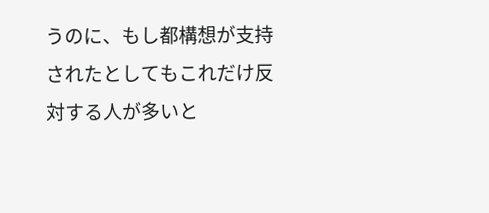うのに、もし都構想が支持されたとしてもこれだけ反対する人が多いと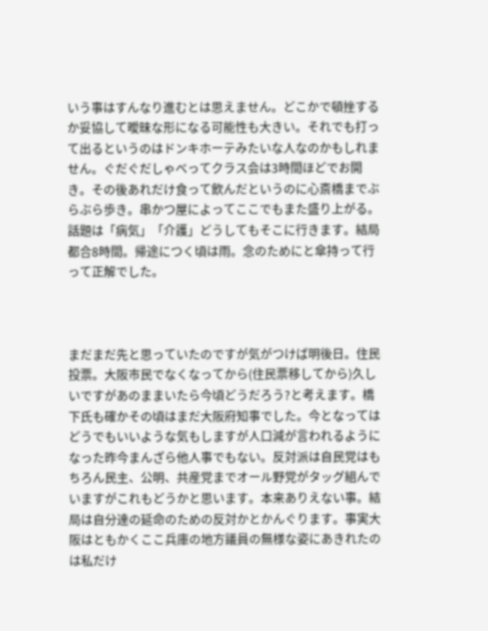いう事はすんなり進むとは思えません。どこかで頓挫するか妥協して曖昧な形になる可能性も大きい。それでも打って出るというのはドンキホーテみたいな人なのかもしれません。ぐだぐだしゃべってクラス会は3時間ほどでお開き。その後あれだけ食って飲んだというのに心斎橋までぶらぶら歩き。串かつ屋によってここでもまた盛り上がる。話題は「病気」「介護」どうしてもそこに行きます。結局都合8時間。帰途につく頃は雨。念のためにと傘持って行って正解でした。



まだまだ先と思っていたのですが気がつけば明後日。住民投票。大阪市民でなくなってから(住民票移してから)久しいですがあのままいたら今頃どうだろう?と考えます。橋下氏も確かその頃はまだ大阪府知事でした。今となってはどうでもいいような気もしますが人口減が言われるようになった昨今まんざら他人事でもない。反対派は自民党はもちろん民主、公明、共産党までオール野党がタッグ組んでいますがこれもどうかと思います。本来ありえない事。結局は自分達の延命のための反対かとかんぐります。事実大阪はともかくここ兵庫の地方議員の無様な姿にあきれたのは私だけ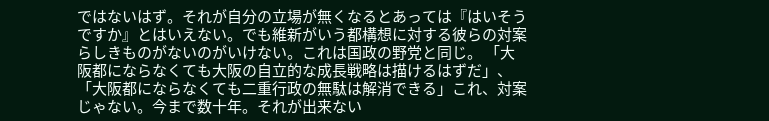ではないはず。それが自分の立場が無くなるとあっては『はいそうですか』とはいえない。でも維新がいう都構想に対する彼らの対案らしきものがないのがいけない。これは国政の野党と同じ。 「大阪都にならなくても大阪の自立的な成長戦略は描けるはずだ」、「大阪都にならなくても二重行政の無駄は解消できる」これ、対案じゃない。今まで数十年。それが出来ない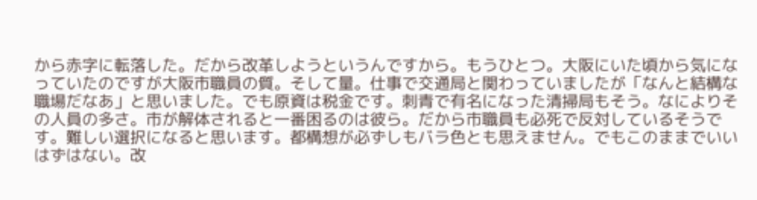から赤字に転落した。だから改革しようというんですから。もうひとつ。大阪にいた頃から気になっていたのですが大阪市職員の質。そして量。仕事で交通局と関わっていましたが「なんと結構な職場だなあ」と思いました。でも原資は税金です。刺青で有名になった清掃局もそう。なによりその人員の多さ。市が解体されると一番困るのは彼ら。だから市職員も必死で反対しているそうです。難しい選択になると思います。都構想が必ずしもバラ色とも思えません。でもこのままでいいはずはない。改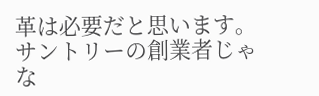革は必要だと思います。サントリーの創業者じゃな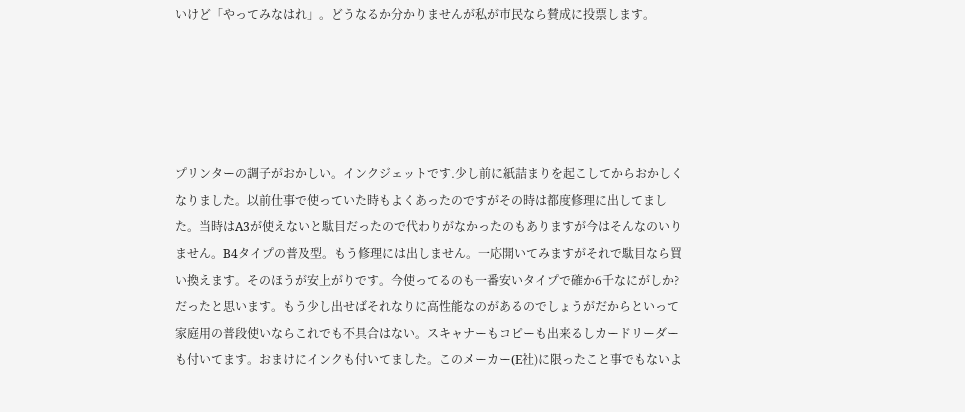いけど「やってみなはれ」。どうなるか分かりませんが私が市民なら賛成に投票します。





プリンターの調子がおかしい。インクジェットです.少し前に紙詰まりを起こしてからおかしくなりました。以前仕事で使っていた時もよくあったのですがその時は都度修理に出してました。当時はA3が使えないと駄目だったので代わりがなかったのもありますが今はそんなのいりません。B4タイプの普及型。もう修理には出しません。一応開いてみますがそれで駄目なら買い換えます。そのほうが安上がりです。今使ってるのも一番安いタイプで確か6千なにがしか?だったと思います。もう少し出せばそれなりに高性能なのがあるのでしょうがだからといって家庭用の普段使いならこれでも不具合はない。スキャナーもコピーも出来るしカードリーダーも付いてます。おまけにインクも付いてました。このメーカー(E社)に限ったこと事でもないよ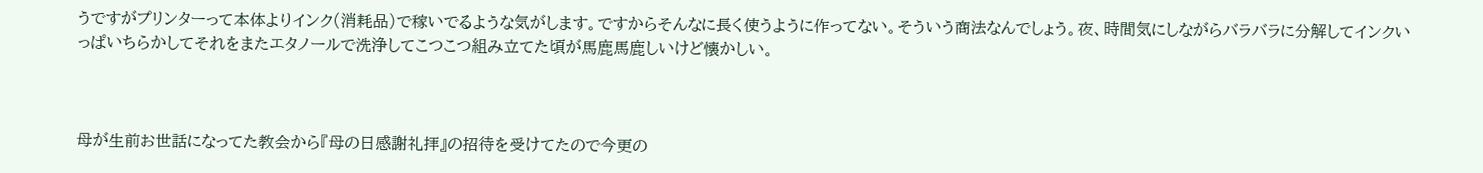うですがプリンターって本体よりインク(消耗品)で稼いでるような気がします。ですからそんなに長く使うように作ってない。そういう商法なんでしょう。夜、時間気にしながらバラバラに分解してインクいっぱいちらかしてそれをまたエタノールで洗浄してこつこつ組み立てた頃が馬鹿馬鹿しいけど懐かしい。



母が生前お世話になってた教会から『母の日感謝礼拝』の招待を受けてたので今更の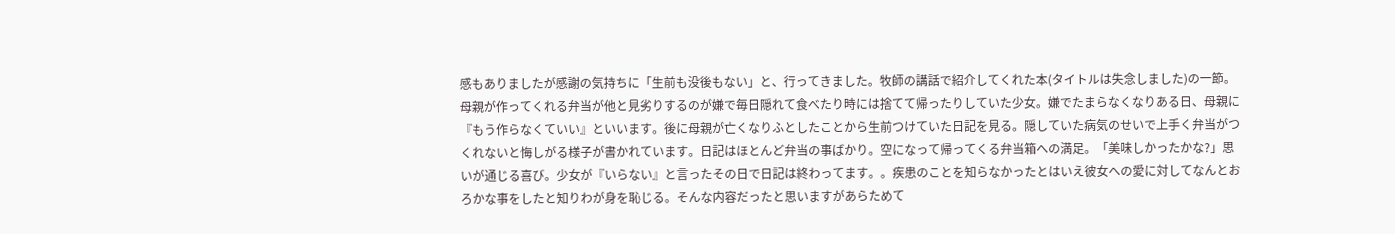感もありましたが感謝の気持ちに「生前も没後もない」と、行ってきました。牧師の講話で紹介してくれた本(タイトルは失念しました)の一節。母親が作ってくれる弁当が他と見劣りするのが嫌で毎日隠れて食べたり時には捨てて帰ったりしていた少女。嫌でたまらなくなりある日、母親に『もう作らなくていい』といいます。後に母親が亡くなりふとしたことから生前つけていた日記を見る。隠していた病気のせいで上手く弁当がつくれないと悔しがる様子が書かれています。日記はほとんど弁当の事ばかり。空になって帰ってくる弁当箱への満足。「美味しかったかな?」思いが通じる喜び。少女が『いらない』と言ったその日で日記は終わってます。。疾患のことを知らなかったとはいえ彼女への愛に対してなんとおろかな事をしたと知りわが身を恥じる。そんな内容だったと思いますがあらためて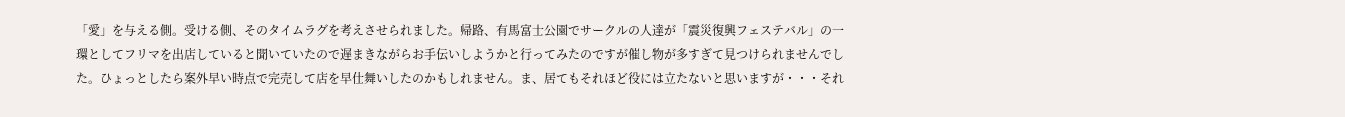「愛」を与える側。受ける側、そのタイムラグを考えさせられました。帰路、有馬富士公園でサークルの人達が「震災復興フェステバル」の一環としてフリマを出店していると聞いていたので遅まきながらお手伝いしようかと行ってみたのですが催し物が多すぎて見つけられませんでした。ひょっとしたら案外早い時点で完売して店を早仕舞いしたのかもしれません。ま、居てもそれほど役には立たないと思いますが・・・それ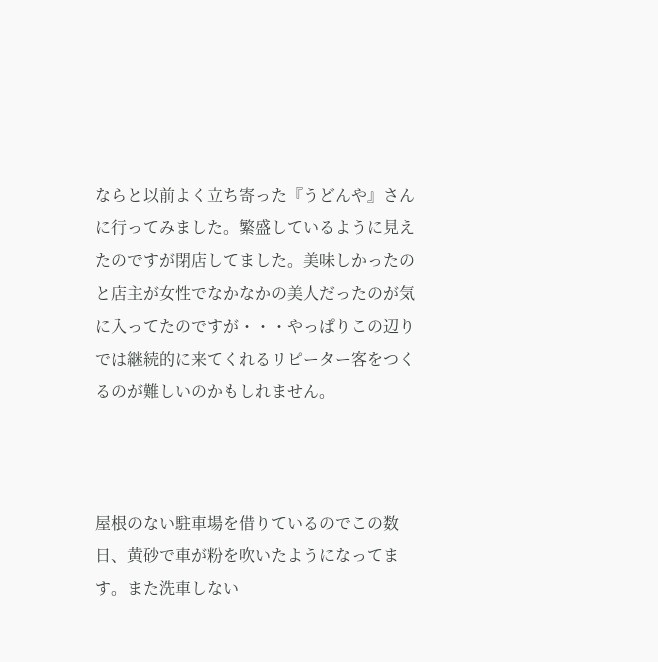ならと以前よく立ち寄った『うどんや』さんに行ってみました。繁盛しているように見えたのですが閉店してました。美味しかったのと店主が女性でなかなかの美人だったのが気に入ってたのですが・・・やっぱりこの辺りでは継続的に来てくれるリピーター客をつくるのが難しいのかもしれません。



屋根のない駐車場を借りているのでこの数日、黄砂で車が粉を吹いたようになってます。また洗車しない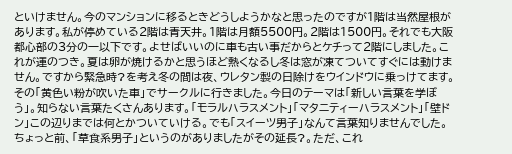といけません。今のマンションに移るときどうしようかなと思ったのですが1階は当然屋根があります。私が停めている2階は青天井。1階は月額5500円。2階は1500円。それでも大阪都心部の3分の一以下です。よせばいいのに車も古い事だからとケチって2階にしました。これが運のつき。夏は卵が焼けるかと思うほど熱くなるし冬は窓が凍てついてすぐには動けません。ですから緊急時?を考え冬の間は夜、ウレタン製の日除けをウインドウに乗っけてます。その「黄色い粉が吹いた車」でサークルに行きました。今日のテーマは「新しい言葉を学ぼう」。知らない言葉たくさんあります。「モラルハラスメント」「マタニティーハラスメント」「壁ドン」この辺りまでは何とかついていける。でも「スイーツ男子」なんて言葉知りませんでした。ちょっと前、「草食系男子」というのがありましたがその延長?。ただ、これ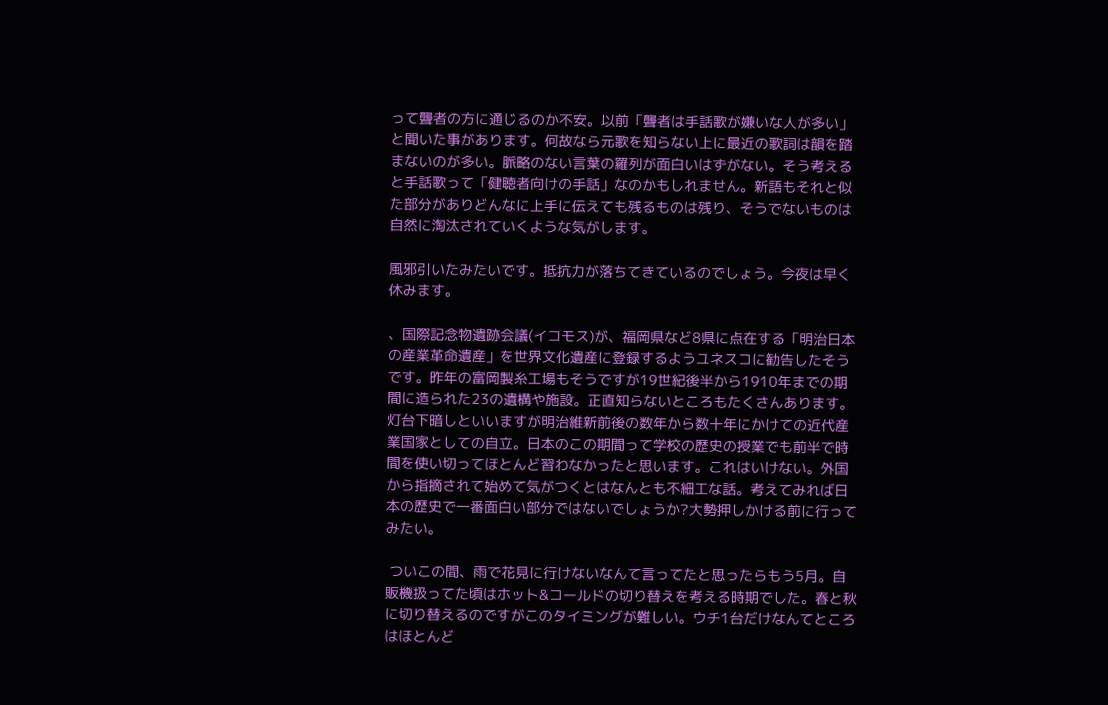って聾者の方に通じるのか不安。以前「聾者は手話歌が嫌いな人が多い」と聞いた事があります。何故なら元歌を知らない上に最近の歌詞は韻を踏まないのが多い。脈略のない言葉の羅列が面白いはずがない。そう考えると手話歌って「健聴者向けの手話」なのかもしれません。新語もそれと似た部分がありどんなに上手に伝えても残るものは残り、そうでないものは自然に淘汰されていくような気がします。

風邪引いたみたいです。抵抗力が落ちてきているのでしょう。今夜は早く休みます。

、国際記念物遺跡会議(イコモス)が、福岡県など8県に点在する「明治日本の産業革命遺産」を世界文化遺産に登録するようユネスコに勧告したそうです。昨年の富岡製糸工場もそうですが19世紀後半から1910年までの期間に造られた23の遺構や施設。正直知らないところもたくさんあります。灯台下暗しといいますが明治維新前後の数年から数十年にかけての近代産業国家としての自立。日本のこの期間って学校の歴史の授業でも前半で時間を使い切ってほとんど習わなかったと思います。これはいけない。外国から指摘されて始めて気がつくとはなんとも不細工な話。考えてみれば日本の歴史で一番面白い部分ではないでしょうか?大勢押しかける前に行ってみたい。

 ついこの間、雨で花見に行けないなんて言ってたと思ったらもう5月。自販機扱ってた頃はホット&コールドの切り替えを考える時期でした。春と秋に切り替えるのですがこのタイミングが難しい。ウチ1台だけなんてところはほとんど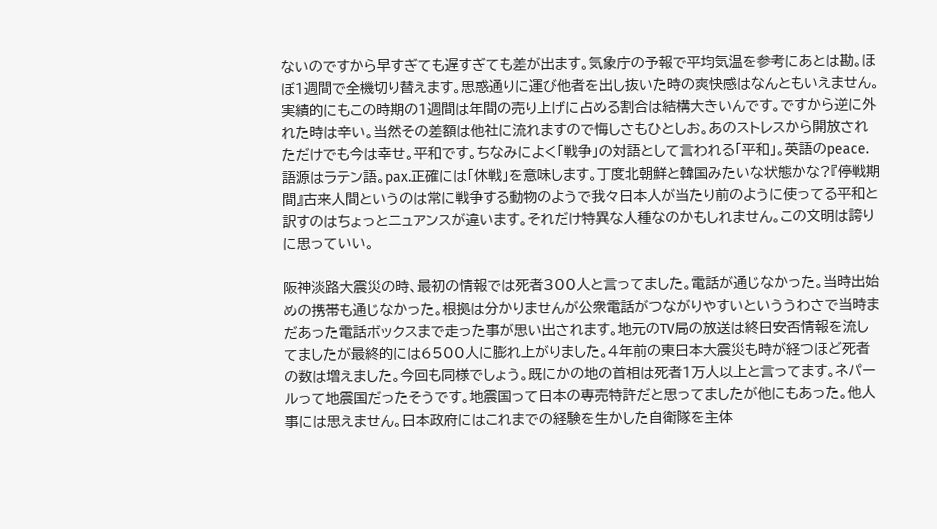ないのですから早すぎても遅すぎても差が出ます。気象庁の予報で平均気温を参考にあとは勘。ほぼ1週間で全機切り替えます。思惑通りに運び他者を出し抜いた時の爽快感はなんともいえません。実績的にもこの時期の1週間は年間の売り上げに占める割合は結構大きいんです。ですから逆に外れた時は辛い。当然その差額は他社に流れますので悔しさもひとしお。あのストレスから開放されただけでも今は幸せ。平和です。ちなみによく「戦争」の対語として言われる「平和」。英語のpeace.語源はラテン語。pax.正確には「休戦」を意味します。丁度北朝鮮と韓国みたいな状態かな?『停戦期間』古来人間というのは常に戦争する動物のようで我々日本人が当たり前のように使ってる平和と訳すのはちょっとニュアンスが違います。それだけ特異な人種なのかもしれません。この文明は誇りに思っていい。

阪神淡路大震災の時、最初の情報では死者300人と言ってました。電話が通じなかった。当時出始めの携帯も通じなかった。根拠は分かりませんが公衆電話がつながりやすいといううわさで当時まだあった電話ボックスまで走った事が思い出されます。地元のTV局の放送は終日安否情報を流してましたが最終的には6500人に膨れ上がりました。4年前の東日本大震災も時が経つほど死者の数は増えました。今回も同様でしょう。既にかの地の首相は死者1万人以上と言ってます。ネパールって地震国だったそうです。地震国って日本の専売特許だと思ってましたが他にもあった。他人事には思えません。日本政府にはこれまでの経験を生かした自衛隊を主体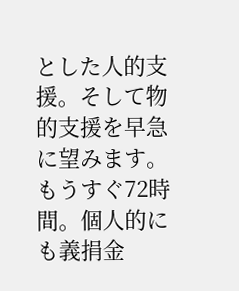とした人的支援。そして物的支援を早急に望みます。もうすぐ72時間。個人的にも義捐金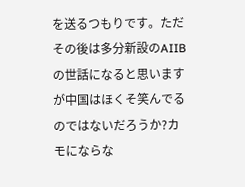を送るつもりです。ただその後は多分新設のAIIBの世話になると思いますが中国はほくそ笑んでるのではないだろうか?カモにならな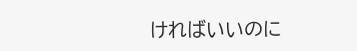ければいいのに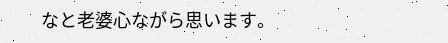なと老婆心ながら思います。